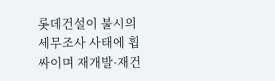롯데건설이 불시의 세무조사 사태에 휩싸이며 재개발·재건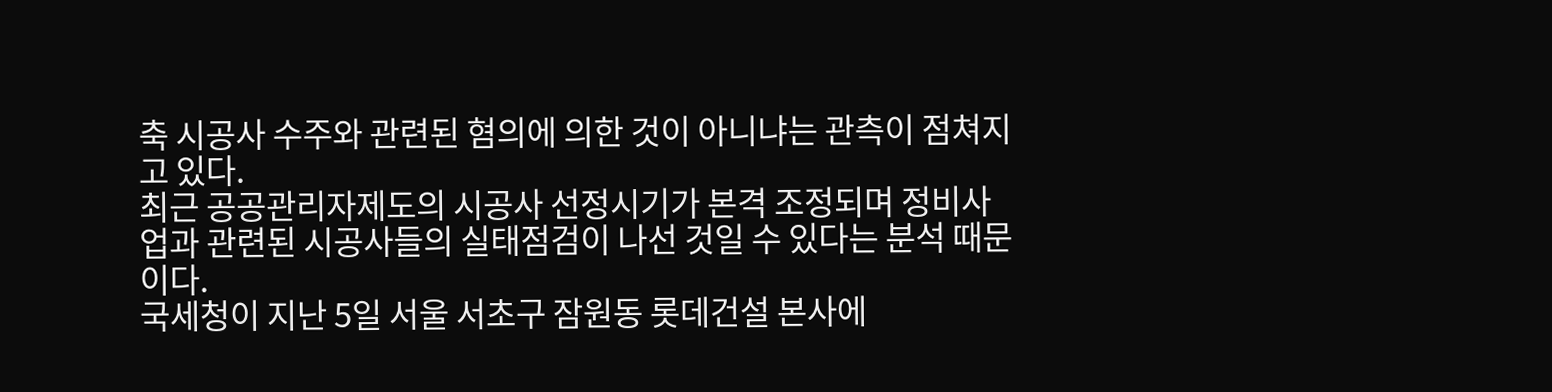축 시공사 수주와 관련된 혐의에 의한 것이 아니냐는 관측이 점쳐지고 있다.
최근 공공관리자제도의 시공사 선정시기가 본격 조정되며 정비사업과 관련된 시공사들의 실태점검이 나선 것일 수 있다는 분석 때문이다.
국세청이 지난 5일 서울 서초구 잠원동 롯데건설 본사에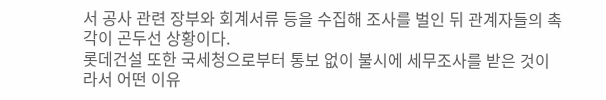서 공사 관련 장부와 회계서류 등을 수집해 조사를 벌인 뒤 관계자들의 촉각이 곤두선 상황이다.
롯데건설 또한 국세청으로부터 통보 없이 불시에 세무조사를 받은 것이라서 어떤 이유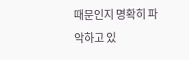때문인지 명확히 파악하고 있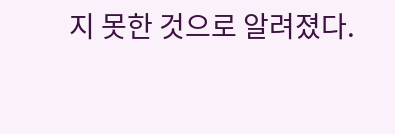지 못한 것으로 알려졌다.